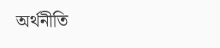অর্থনীতি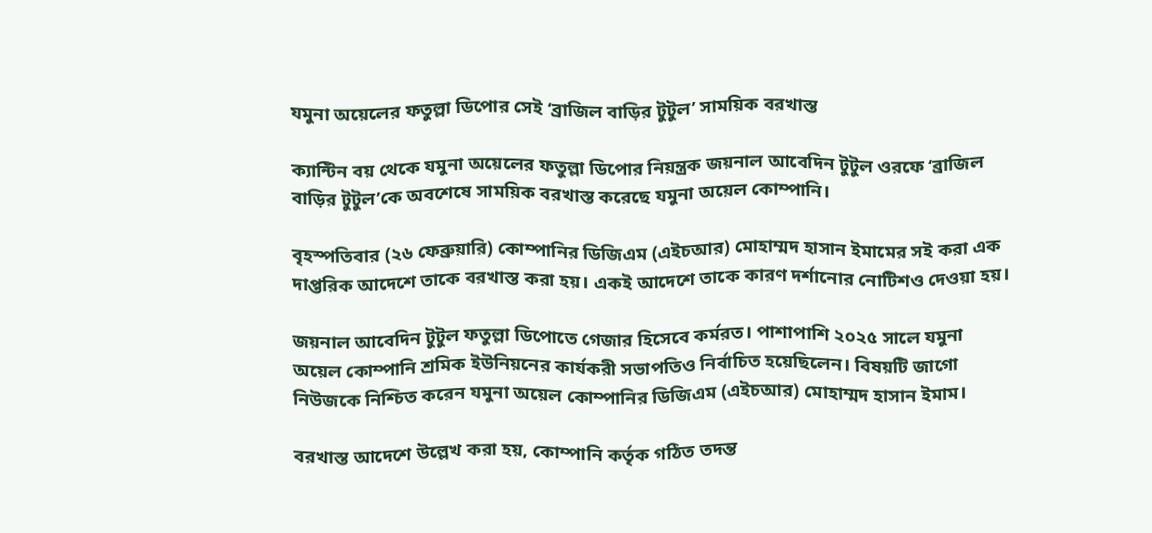যমুনা অয়েলের ফতুল্লা ডিপোর সেই ‘ব্রাজিল বাড়ির টুটুল’ সাময়িক বরখাস্ত

ক্যান্টিন বয় থেকে যমুনা অয়েলের ফতুল্লা ডিপোর নিয়ন্ত্রক জয়নাল আবেদিন টুটুল ওরফে ‘ব্রাজিল বাড়ির টুটুল’কে অবশেষে সাময়িক বরখাস্ত করেছে যমুনা অয়েল কোম্পানি।

বৃহস্পতিবার (২৬ ফেব্রুয়ারি) কোম্পানির ডিজিএম (এইচআর) মোহাম্মদ হাসান ইমামের সই করা এক দাপ্তরিক আদেশে তাকে বরখাস্ত করা হয়। একই আদেশে তাকে কারণ দর্শানোর নোটিশও দেওয়া হয়।

জয়নাল আবেদিন ‍টুটুল ফতুল্লা ডিপোতে গেজার হিসেবে কর্মরত। পাশাপাশি ২০২৫ সালে যমুনা অয়েল কোম্পানি শ্রমিক ইউনিয়নের কার্যকরী সভাপতিও নির্বাচিত হয়েছিলেন। বিষয়টি জাগো নিউজকে নিশ্চিত করেন যমুনা অয়েল কোম্পানির ডিজিএম (এইচআর) মোহাম্মদ হাসান ইমাম।

বরখাস্ত আদেশে উল্লেখ করা হয়, কোম্পানি কর্তৃক গঠিত তদন্ত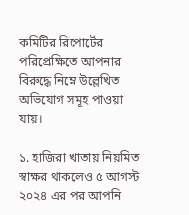কমিটির রিপোর্টের পরিপ্রেক্ষিতে আপনার বিরুদ্ধে নিম্নে উল্লেখিত অভিযোগ সমূহ পাওয়া যায়।

১. হাজিরা খাতায় নিয়মিত স্বাক্ষর থাকলেও ৫ আগস্ট ২০২৪ এর পর আপনি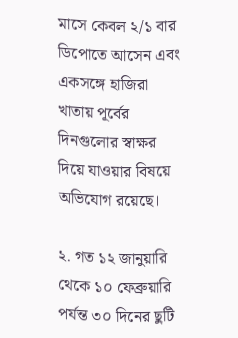মাসে কেবল ২/১ বার ডিপোতে আসেন এবং একসঙ্গে হাজিরা খাতায় পূর্বের দিনগুলোর স্বাক্ষর দিয়ে যাওয়ার বিষয়ে অভিযোগ রয়েছে।

২. গত ১২ জানুয়ারি থেকে ১০ ফেব্রুয়ারি পর্যন্ত ৩০ দিনের ছুটি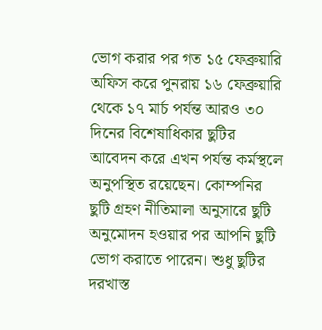ভোগ করার পর গত ১৫ ফেব্রুয়ারি অফিস করে পুনরায় ১৬ ফেব্রুয়ারি থেকে ১৭ মার্চ পর্যন্ত আরও ৩০ দিনের বিশেষাধিকার ছুটির আবেদন করে এখন পর্যন্ত কর্মস্থলে অনুপস্থিত রয়েছেন। কোম্পনির ছুটি গ্রহণ নীতিমালা অনুসারে ছুটি অনুমোদন হওয়ার পর আপনি ছুটি ভোগ করাতে পারেন। শুধু ছুটির দরখাস্ত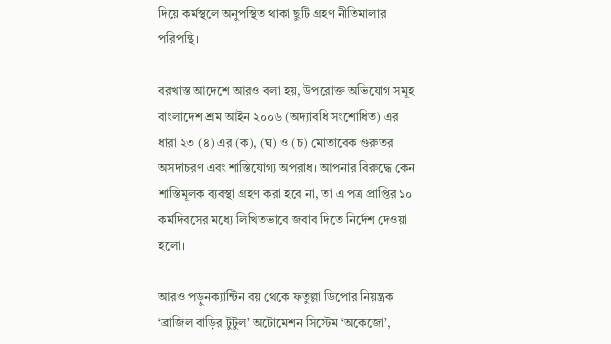দিয়ে কর্মস্থলে অনুপস্থিত থাকা ছুটি গ্রহণ নীতিমালার পরিপন্থি।

বরখাস্ত আদেশে আরও বলা হয়, উপরোক্ত অভিযোগ সমূহ বাংলাদেশ শ্রম আইন ২০০৬ (অদ্যাবধি সংশোধিত) এর ধারা ২৩ (৪) এর (ক), (ঘ) ও (চ) মোতাবেক গুরুতর অসদাচরণ এবং শাস্তিযোগ্য অপরাধ। আপনার বিরুদ্ধে কেন শাস্তিমূলক ব্যবস্থা গ্রহণ করা হবে না, তা এ পত্র প্রাপ্তির ১০ কর্মদিবসের মধ্যে লিখিতভাবে জবাব দিতে নির্দেশ দেওয়া হলো।

আরও পড়ুনক্যান্টিন বয় থেকে ফতুল্লা ডিপোর নিয়ন্ত্রক ‘ব্রাজিল বাড়ির টুটুল’ অটোমেশন সিস্টেম ‘অকেজো’,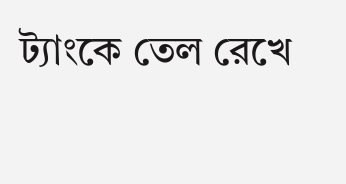ট্যাংকে তেল রেখে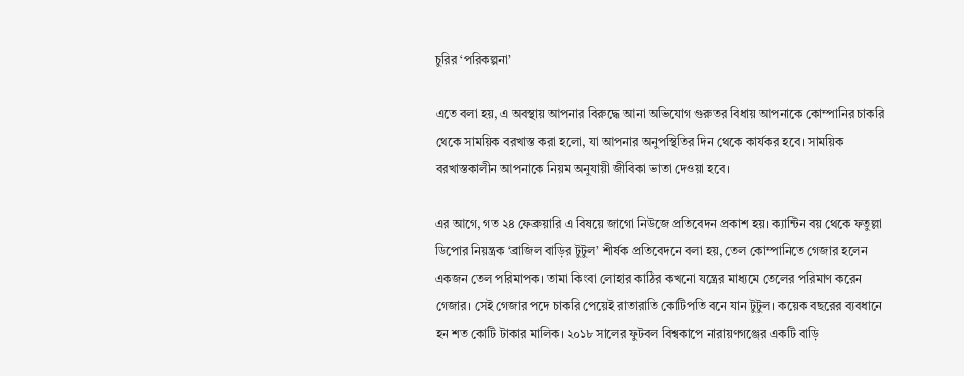চুরির ‘পরিকল্পনা’

এতে বলা হয়, এ অবস্থায় আপনার বিরুদ্ধে আনা অভিযোগ গুরুতর বিধায় আপনাকে কোম্পানির চাকরি থেকে সাময়িক বরখাস্ত করা হলো, যা আপনার অনুপস্থিতির দিন থেকে কার্যকর হবে। সাময়িক বরখাস্তকালীন আপনাকে নিয়ম অনুযায়ী জীবিকা ভাতা দেওয়া হবে।

এর আগে, গত ২৪ ফেব্রুয়ারি এ বিষয়ে জাগো নিউজে প্রতিবেদন প্রকাশ হয়। ক্যান্টিন বয় থেকে ফতুল্লা ডিপোর নিয়ন্ত্রক ‘ব্রাজিল বাড়ির টুটুল’ শীর্ষক প্রতিবেদনে বলা হয়, তেল কোম্পানিতে গেজার হলেন একজন তেল পরিমাপক। তামা কিংবা লোহার কাঠির কখনো যন্ত্রের মাধ্যমে তেলের পরিমাণ করেন গেজার। সেই গেজার পদে চাকরি পেয়েই রাতারাতি কোটিপতি বনে যান টুটুল। কয়েক বছরের ব্যবধানে হন শত কোটি টাকার মালিক। ২০১৮ সালের ফুটবল বিশ্বকাপে নারায়ণগঞ্জের একটি বাড়ি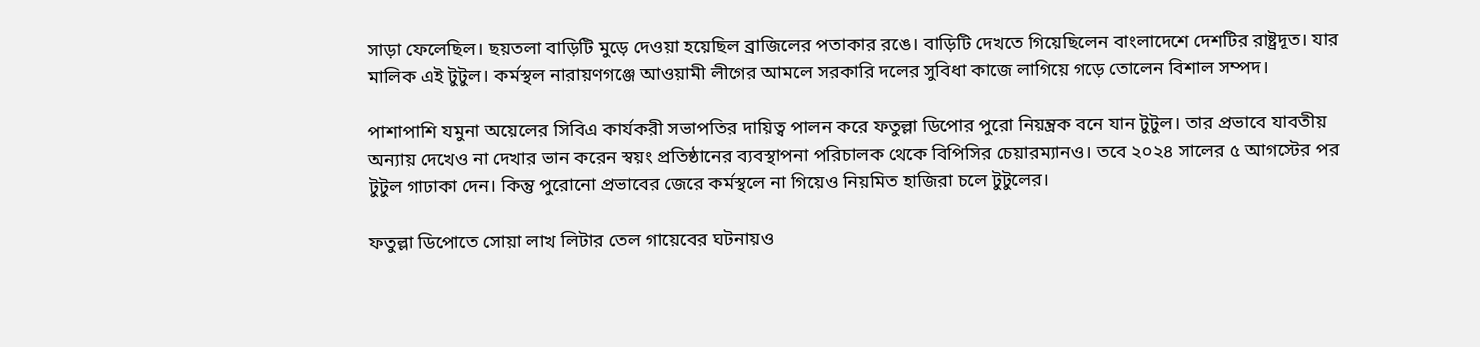সাড়া ফেলেছিল। ছয়তলা বাড়িটি মুড়ে দেওয়া হয়েছিল ব্রাজিলের পতাকার রঙে। বাড়িটি দেখতে গিয়েছিলেন বাংলাদেশে দেশটির রাষ্ট্রদূত। যার মালিক এই টুটুল। কর্মস্থল নারায়ণগঞ্জে আওয়ামী লীগের আমলে সরকারি দলের সুবিধা কাজে লাগিয়ে গড়ে তোলেন বিশাল সম্পদ।

পাশাপাশি যমুনা অয়েলের সিবিএ কার্যকরী সভাপতির দায়িত্ব পালন করে ফতুল্লা ডিপোর পুরো নিয়ন্ত্রক বনে যান টুটুল। তার প্রভাবে যাবতীয় অন্যায় দেখেও না দেখার ভান করেন স্বয়ং প্রতিষ্ঠানের ব্যবস্থাপনা পরিচালক থেকে বিপিসির চেয়ারম্যানও। তবে ২০২৪ সালের ৫ আগস্টের পর টুটুল গাঢাকা দেন। কিন্তু পুরোনো প্রভাবের জেরে কর্মস্থলে না গিয়েও নিয়মিত হাজিরা চলে টুটুলের।

ফতুল্লা ডিপোতে সোয়া লাখ লিটার তেল গায়েবের ঘটনায়ও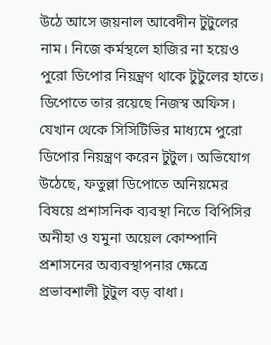উঠে আসে জয়নাল আবেদীন টুটুলের নাম। নিজে কর্মস্থলে হাজির না হয়েও পুরো ডিপোর নিয়ন্ত্রণ থাকে টুটুলের হাতে। ডিপোতে তার রয়েছে নিজস্ব অফিস। যেখান থেকে সিসিটিভির মাধ্যমে পুরো ডিপোর নিয়ন্ত্রণ করেন টুটুল। অভিযোগ উঠেছে, ফতুল্লা ডিপোতে অনিয়মের বিষয়ে প্রশাসনিক ব্যবস্থা নিতে বিপিসির অনীহা ও যমুনা অয়েল কোম্পানি প্রশাসনের অব্যবস্থাপনার ক্ষেত্রে প্রভাবশালী টুটুল বড় বাধা।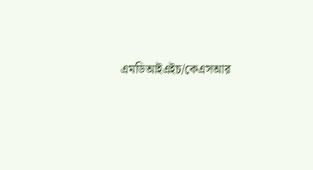এমডিআইএইচ/কেএসআর